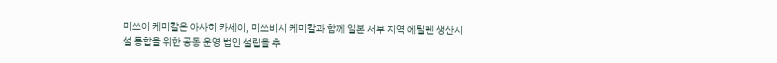미쓰이 케미칼은 아사히 카세이, 미쓰비시 케미칼과 함께 일본 서부 지역 에틸렌 생산시설 통합을 위한 공동 운영 법인 설립을 추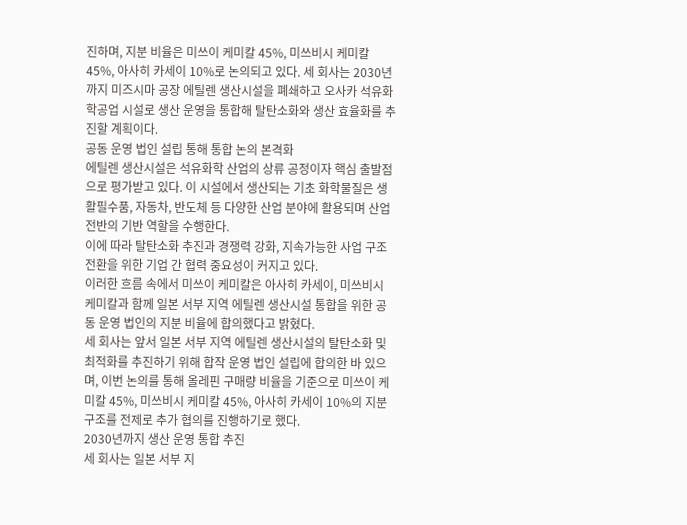진하며, 지분 비율은 미쓰이 케미칼 45%, 미쓰비시 케미칼 45%, 아사히 카세이 10%로 논의되고 있다. 세 회사는 2030년까지 미즈시마 공장 에틸렌 생산시설을 폐쇄하고 오사카 석유화학공업 시설로 생산 운영을 통합해 탈탄소화와 생산 효율화를 추진할 계획이다.
공동 운영 법인 설립 통해 통합 논의 본격화
에틸렌 생산시설은 석유화학 산업의 상류 공정이자 핵심 출발점으로 평가받고 있다. 이 시설에서 생산되는 기초 화학물질은 생활필수품, 자동차, 반도체 등 다양한 산업 분야에 활용되며 산업 전반의 기반 역할을 수행한다.
이에 따라 탈탄소화 추진과 경쟁력 강화, 지속가능한 사업 구조 전환을 위한 기업 간 협력 중요성이 커지고 있다.
이러한 흐름 속에서 미쓰이 케미칼은 아사히 카세이, 미쓰비시 케미칼과 함께 일본 서부 지역 에틸렌 생산시설 통합을 위한 공동 운영 법인의 지분 비율에 합의했다고 밝혔다.
세 회사는 앞서 일본 서부 지역 에틸렌 생산시설의 탈탄소화 및 최적화를 추진하기 위해 합작 운영 법인 설립에 합의한 바 있으며, 이번 논의를 통해 올레핀 구매량 비율을 기준으로 미쓰이 케미칼 45%, 미쓰비시 케미칼 45%, 아사히 카세이 10%의 지분 구조를 전제로 추가 협의를 진행하기로 했다.
2030년까지 생산 운영 통합 추진
세 회사는 일본 서부 지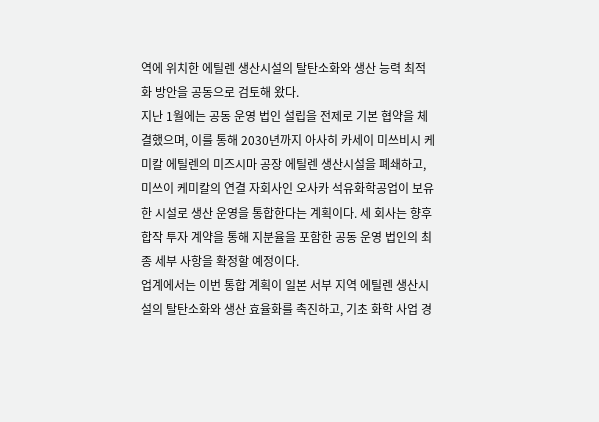역에 위치한 에틸렌 생산시설의 탈탄소화와 생산 능력 최적화 방안을 공동으로 검토해 왔다.
지난 1월에는 공동 운영 법인 설립을 전제로 기본 협약을 체결했으며, 이를 통해 2030년까지 아사히 카세이 미쓰비시 케미칼 에틸렌의 미즈시마 공장 에틸렌 생산시설을 폐쇄하고, 미쓰이 케미칼의 연결 자회사인 오사카 석유화학공업이 보유한 시설로 생산 운영을 통합한다는 계획이다. 세 회사는 향후 합작 투자 계약을 통해 지분율을 포함한 공동 운영 법인의 최종 세부 사항을 확정할 예정이다.
업계에서는 이번 통합 계획이 일본 서부 지역 에틸렌 생산시설의 탈탄소화와 생산 효율화를 촉진하고, 기초 화학 사업 경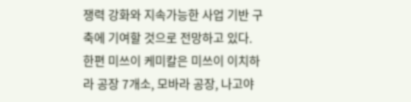쟁력 강화와 지속가능한 사업 기반 구축에 기여할 것으로 전망하고 있다.
한편 미쓰이 케미칼은 미쓰이 이치하라 공장 7개소, 모바라 공장, 나고야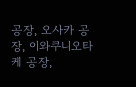공장, 오사카 공장, 이와쿠니오타케 공장,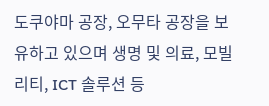도쿠야마 공장, 오무타 공장을 보유하고 있으며 생명 및 의료, 모빌리티, ICT 솔루션 등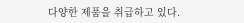다양한 제품을 취급하고 있다.